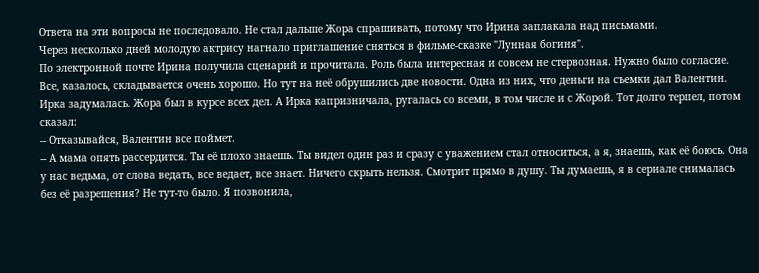Ответа на эти вопросы не последовало. Не стал дальше Жора спрашивать, потому что Ирина заплакала над письмами.
Через несколько дней молодую актрису нагнало приглашение сняться в фильме-сказке "Лунная богиня".
По электронной почте Ирина получила сценарий и прочитала. Роль была интересная и совсем не стервозная. Нужно было согласие. Все, казалось, складывается очень хорошо. Но тут на неё обрушились две новости. Одна из них, что деньги на съемки дал Валентин. Ирка задумалась. Жора был в курсе всех дел. А Ирка капризничала, ругалась со всеми, в том числе и с Жорой. Тот долго терпел, потом сказал:
-- Отказывайся, Валентин все поймет.
-- А мама опять рассердится. Ты её плохо знаешь. Ты видел один раз и сразу с уважением стал относиться, а я, знаешь, как её боюсь. Она у нас ведьма, от слова ведать, все ведает, все знает. Ничего скрыть нельзя. Смотрит прямо в душу. Ты думаешь, я в сериале снималась без её разрешения? Не тут-то было. Я позвонила,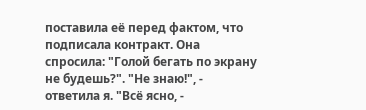поставила её перед фактом, что подписала контракт. Она спросила: "Голой бегать по экрану не будешь?". "Не знаю!", - ответила я. "Всё ясно, -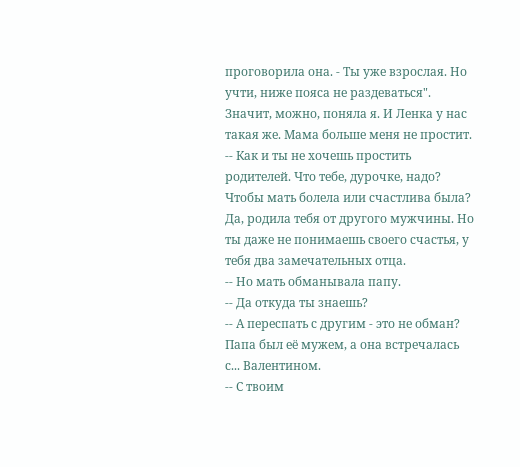проговорила она. - Ты уже взрослая. Но учти, ниже пояса не раздеваться". Значит, можно, поняла я. И Ленка у нас такая же. Мама больше меня не простит.
-- Как и ты не хочешь простить родителей. Что тебе, дурочке, надо? Чтобы мать болела или счастлива была? Да, родила тебя от другого мужчины. Но ты даже не понимаешь своего счастья, у тебя два замечательных отца.
-- Но мать обманывала папу.
-- Да откуда ты знаешь?
-- А переспать с другим - это не обман? Папа был её мужем, а она встречалась с... Валентином.
-- С твоим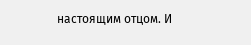настоящим отцом. И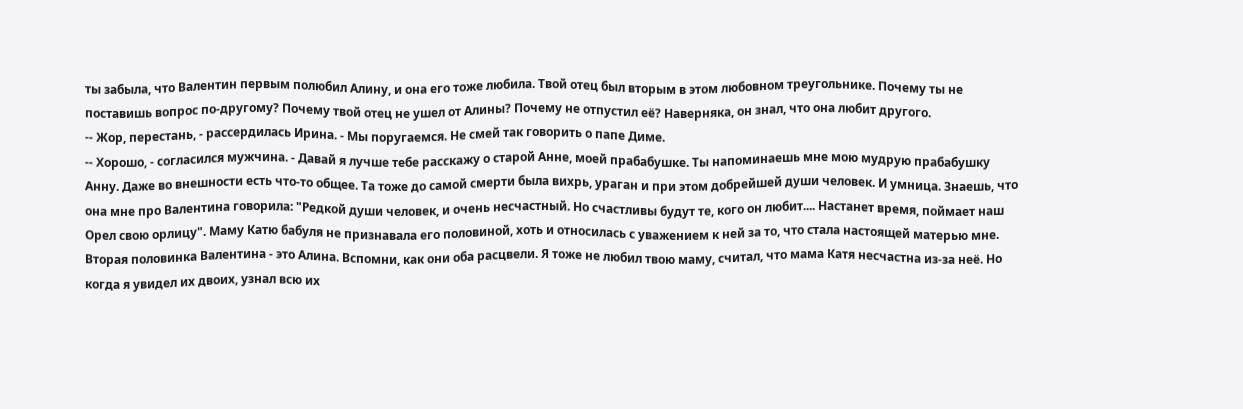ты забыла, что Валентин первым полюбил Алину, и она его тоже любила. Твой отец был вторым в этом любовном треугольнике. Почему ты не поставишь вопрос по-другому? Почему твой отец не ушел от Алины? Почему не отпустил её? Наверняка, он знал, что она любит другого.
-- Жор, перестань, - рассердилась Ирина. - Мы поругаемся. Не смей так говорить о папе Диме.
-- Хорошо, - согласился мужчина. - Давай я лучше тебе расскажу о старой Анне, моей прабабушке. Ты напоминаешь мне мою мудрую прабабушку Анну. Даже во внешности есть что-то общее. Та тоже до самой смерти была вихрь, ураган и при этом добрейшей души человек. И умница. Знаешь, что она мне про Валентина говорила: "Редкой души человек, и очень несчастный. Но счастливы будут те, кого он любит.... Настанет время, поймает наш Орел свою орлицу". Маму Катю бабуля не признавала его половиной, хоть и относилась с уважением к ней за то, что стала настоящей матерью мне. Вторая половинка Валентина - это Алина. Вспомни, как они оба расцвели. Я тоже не любил твою маму, считал, что мама Катя несчастна из-за неё. Но когда я увидел их двоих, узнал всю их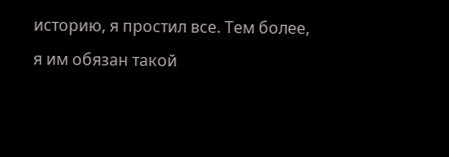историю, я простил все. Тем более, я им обязан такой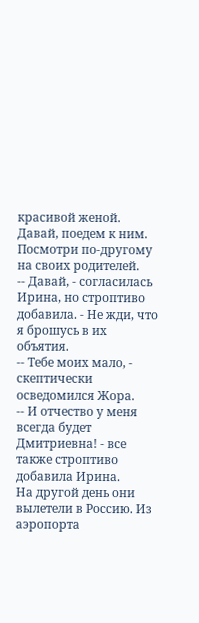красивой женой. Давай, поедем к ним. Посмотри по-другому на своих родителей.
-- Давай, - согласилась Ирина, но строптиво добавила. - Не жди, что я брошусь в их объятия.
-- Тебе моих мало, - скептически осведомился Жора.
-- И отчество у меня всегда будет Дмитриевна! - все также строптиво добавила Ирина.
На другой день они вылетели в Россию. Из аэропорта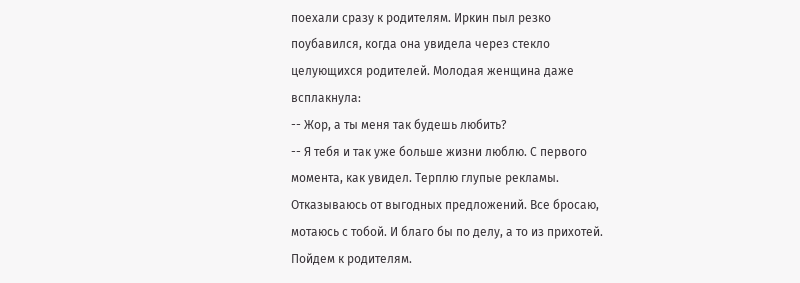поехали сразу к родителям. Иркин пыл резко поубавился, когда она увидела через стекло целующихся родителей. Молодая женщина даже всплакнула:
-- Жор, а ты меня так будешь любить?
-- Я тебя и так уже больше жизни люблю. С первого момента, как увидел. Терплю глупые рекламы. Отказываюсь от выгодных предложений. Все бросаю, мотаюсь с тобой. И благо бы по делу, а то из прихотей. Пойдем к родителям.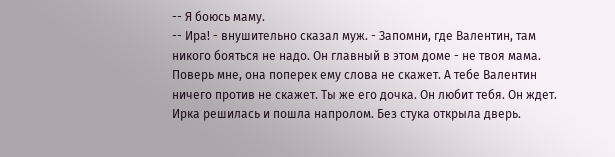-- Я боюсь маму.
-- Ира! - внушительно сказал муж. - Запомни, где Валентин, там никого бояться не надо. Он главный в этом доме - не твоя мама. Поверь мне, она поперек ему слова не скажет. А тебе Валентин ничего против не скажет. Ты же его дочка. Он любит тебя. Он ждет.
Ирка решилась и пошла напролом. Без стука открыла дверь.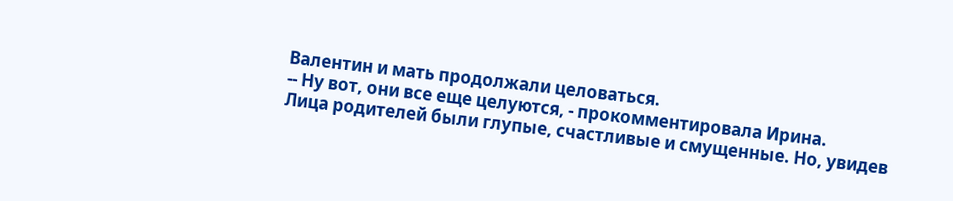Валентин и мать продолжали целоваться.
-- Ну вот, они все еще целуются, - прокомментировала Ирина.
Лица родителей были глупые, счастливые и смущенные. Но, увидев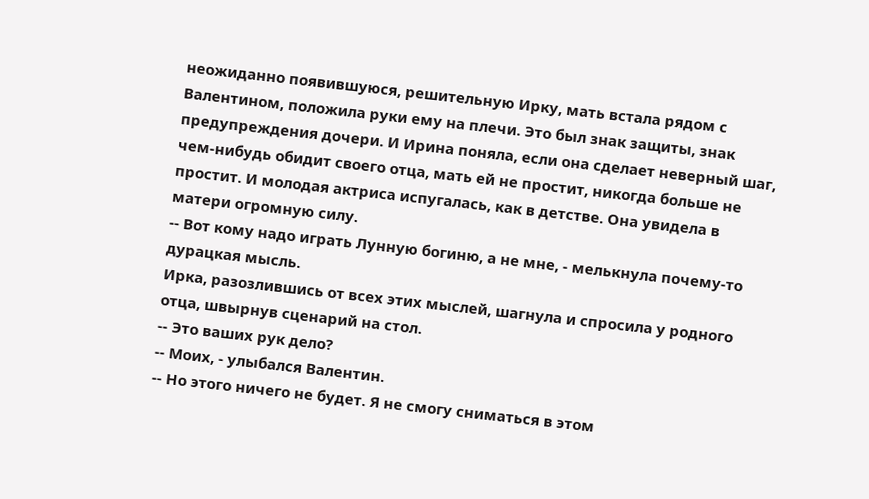неожиданно появившуюся, решительную Ирку, мать встала рядом с Валентином, положила руки ему на плечи. Это был знак защиты, знак предупреждения дочери. И Ирина поняла, если она сделает неверный шаг, чем-нибудь обидит своего отца, мать ей не простит, никогда больше не простит. И молодая актриса испугалась, как в детстве. Она увидела в матери огромную силу.
-- Вот кому надо играть Лунную богиню, а не мне, - мелькнула почему-то дурацкая мысль.
Ирка, разозлившись от всех этих мыслей, шагнула и спросила у родного отца, швырнув сценарий на стол.
-- Это ваших рук дело?
-- Моих, - улыбался Валентин.
-- Но этого ничего не будет. Я не смогу сниматься в этом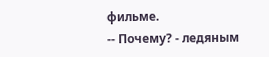фильме.
-- Почему? - ледяным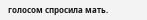голосом спросила мать.